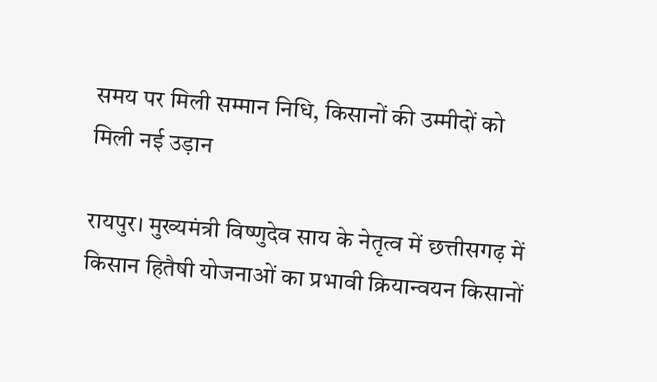समय पर मिली सम्मान निधि, किसानों की उम्मीदों को मिली नई उड़ान

रायपुर। मुख्यमंत्री विष्णुदेव साय के नेतृत्व में छत्तीसगढ़ में किसान हितैषी योजनाओं का प्रभावी क्रियान्वयन किसानों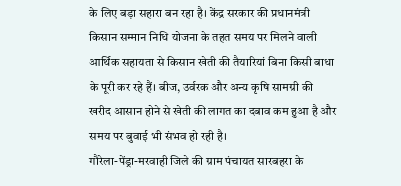के लिए बड़ा सहारा बन रहा है। केंद्र सरकार की प्रधानमंत्री किसान सम्मान निधि योजना के तहत समय पर मिलने वाली आर्थिक सहायता से किसान खेती की तैयारियां बिना किसी बाधा के पूरी कर रहे हैं। बीज, उर्वरक और अन्य कृषि सामग्री की खरीद आसान होने से खेती की लागत का दबाव कम हुआ है और समय पर बुवाई भी संभव हो रही है।
गौरेला-पेंड्रा-मरवाही जिले की ग्राम पंचायत सारबहरा के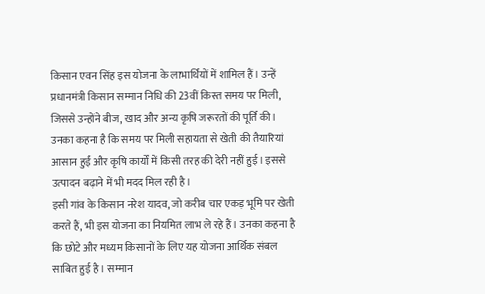किसान एवन सिंह इस योजना के लाभार्थियों में शामिल हैं। उन्हें प्रधानमंत्री किसान सम्मान निधि की 23वीं किस्त समय पर मिली, जिससे उन्होंने बीज, खाद और अन्य कृषि जरूरतों की पूर्ति की। उनका कहना है कि समय पर मिली सहायता से खेती की तैयारियां आसान हुईं और कृषि कार्यों में किसी तरह की देरी नहीं हुई। इससे उत्पादन बढ़ाने में भी मदद मिल रही है।
इसी गांव के किसान नरेश यादव, जो करीब चार एकड़ भूमि पर खेती करते हैं, भी इस योजना का नियमित लाभ ले रहे हैं। उनका कहना है कि छोटे और मध्यम किसानों के लिए यह योजना आर्थिक संबल साबित हुई है। सम्मान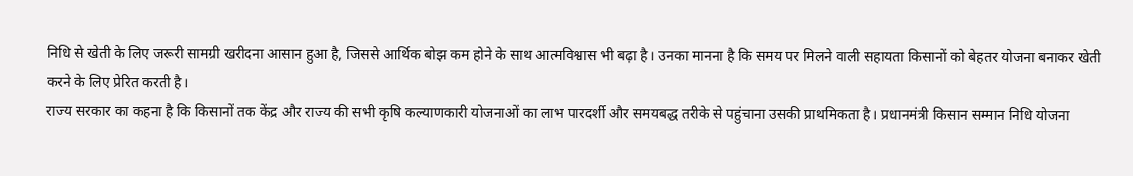निधि से खेती के लिए जरूरी सामग्री खरीदना आसान हुआ है, जिससे आर्थिक बोझ कम होने के साथ आत्मविश्वास भी बढ़ा है। उनका मानना है कि समय पर मिलने वाली सहायता किसानों को बेहतर योजना बनाकर खेती करने के लिए प्रेरित करती है।
राज्य सरकार का कहना है कि किसानों तक केंद्र और राज्य की सभी कृषि कल्याणकारी योजनाओं का लाभ पारदर्शी और समयबद्ध तरीके से पहुंचाना उसकी प्राथमिकता है। प्रधानमंत्री किसान सम्मान निधि योजना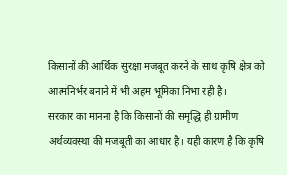किसानों की आर्थिक सुरक्षा मजबूत करने के साथ कृषि क्षेत्र को आत्मनिर्भर बनाने में भी अहम भूमिका निभा रही है।
सरकार का मानना है कि किसानों की समृद्धि ही ग्रामीण अर्थव्यवस्था की मजबूती का आधार है। यही कारण है कि कृषि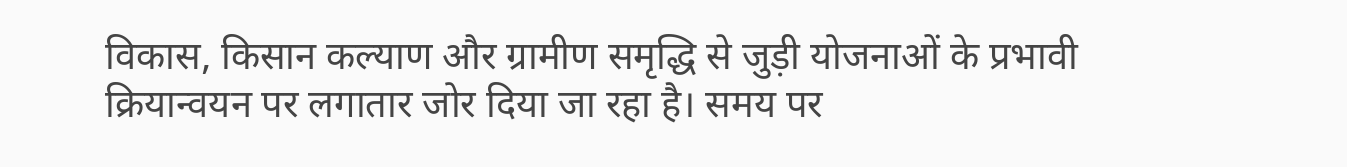विकास, किसान कल्याण और ग्रामीण समृद्धि से जुड़ी योजनाओं के प्रभावी क्रियान्वयन पर लगातार जोर दिया जा रहा है। समय पर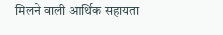मिलने वाली आर्थिक सहायता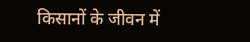किसानों के जीवन में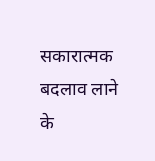सकारात्मक बदलाव लाने के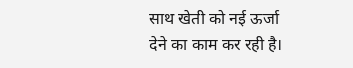साथ खेती को नई ऊर्जा देने का काम कर रही है।